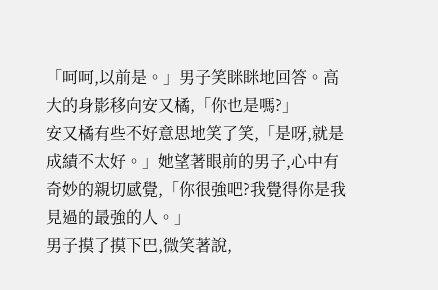「呵呵,以前是。」男子笑眯眯地回答。高大的身影移向安又橘,「你也是嗎?」
安又橘有些不好意思地笑了笑,「是呀,就是成績不太好。」她望著眼前的男子,心中有奇妙的親切感覺,「你很強吧?我覺得你是我見過的最強的人。」
男子摸了摸下巴,微笑著說,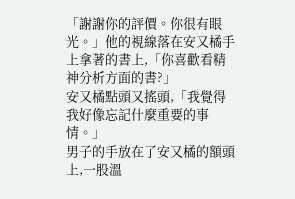「謝謝你的評價。你很有眼光。」他的視線落在安又橘手上拿著的書上,「你喜歡看精神分析方面的書?」
安又橘點頭又搖頭,「我覺得我好像忘記什麼重要的事情。」
男子的手放在了安又橘的額頭上,一股溫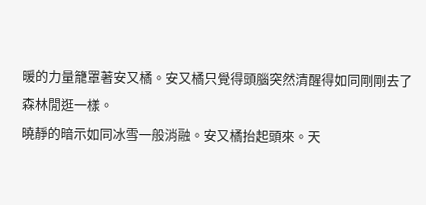暖的力量籠罩著安又橘。安又橘只覺得頭腦突然清醒得如同剛剛去了森林閒逛一樣。
曉靜的暗示如同冰雪一般消融。安又橘抬起頭來。天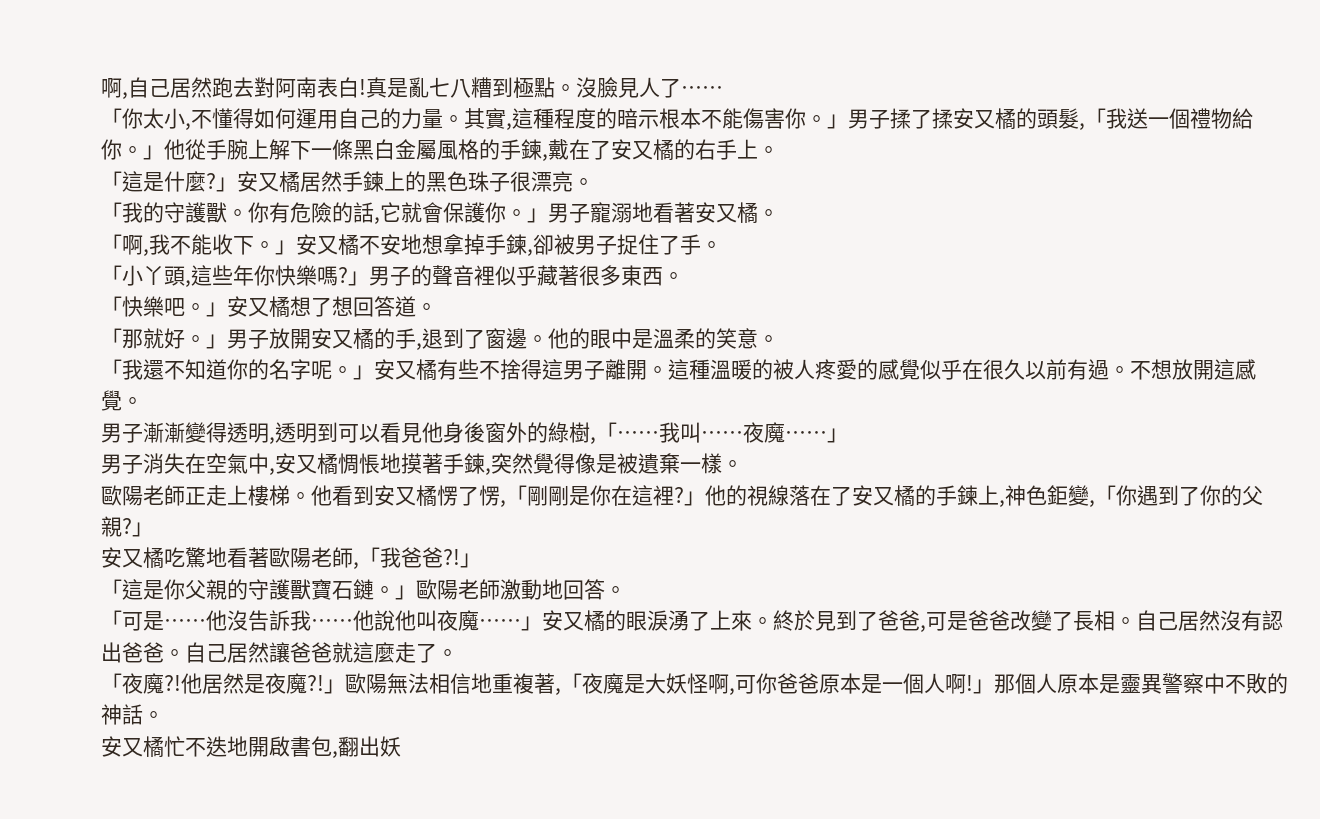啊,自己居然跑去對阿南表白!真是亂七八糟到極點。沒臉見人了……
「你太小,不懂得如何運用自己的力量。其實,這種程度的暗示根本不能傷害你。」男子揉了揉安又橘的頭髮,「我送一個禮物給你。」他從手腕上解下一條黑白金屬風格的手鍊,戴在了安又橘的右手上。
「這是什麼?」安又橘居然手鍊上的黑色珠子很漂亮。
「我的守護獸。你有危險的話,它就會保護你。」男子寵溺地看著安又橘。
「啊,我不能收下。」安又橘不安地想拿掉手鍊,卻被男子捉住了手。
「小丫頭,這些年你快樂嗎?」男子的聲音裡似乎藏著很多東西。
「快樂吧。」安又橘想了想回答道。
「那就好。」男子放開安又橘的手,退到了窗邊。他的眼中是溫柔的笑意。
「我還不知道你的名字呢。」安又橘有些不捨得這男子離開。這種溫暖的被人疼愛的感覺似乎在很久以前有過。不想放開這感覺。
男子漸漸變得透明,透明到可以看見他身後窗外的綠樹,「……我叫……夜魔……」
男子消失在空氣中,安又橘惆悵地摸著手鍊,突然覺得像是被遺棄一樣。
歐陽老師正走上樓梯。他看到安又橘愣了愣,「剛剛是你在這裡?」他的視線落在了安又橘的手鍊上,神色鉅變,「你遇到了你的父親?」
安又橘吃驚地看著歐陽老師,「我爸爸?!」
「這是你父親的守護獸寶石鏈。」歐陽老師激動地回答。
「可是……他沒告訴我……他說他叫夜魔……」安又橘的眼淚湧了上來。終於見到了爸爸,可是爸爸改變了長相。自己居然沒有認出爸爸。自己居然讓爸爸就這麼走了。
「夜魔?!他居然是夜魔?!」歐陽無法相信地重複著,「夜魔是大妖怪啊,可你爸爸原本是一個人啊!」那個人原本是靈異警察中不敗的神話。
安又橘忙不迭地開啟書包,翻出妖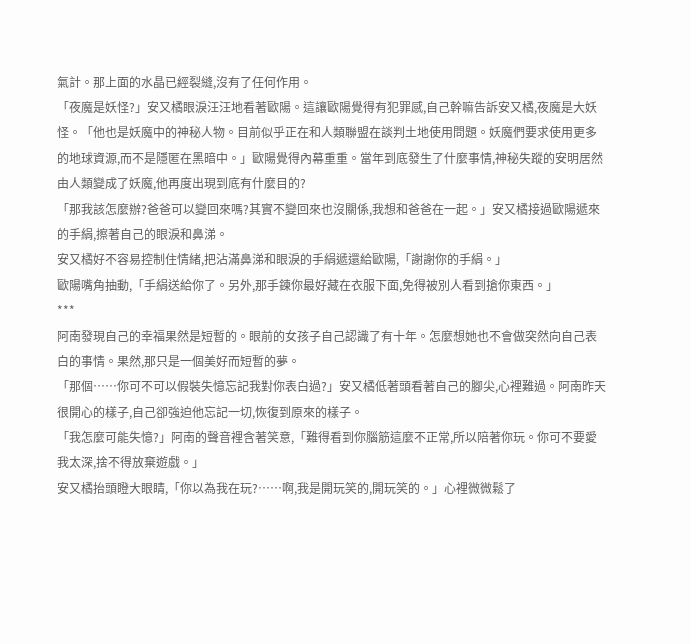氣計。那上面的水晶已經裂縫,沒有了任何作用。
「夜魔是妖怪?」安又橘眼淚汪汪地看著歐陽。這讓歐陽覺得有犯罪感,自己幹嘛告訴安又橘,夜魔是大妖怪。「他也是妖魔中的神秘人物。目前似乎正在和人類聯盟在談判土地使用問題。妖魔們要求使用更多的地球資源,而不是隱匿在黑暗中。」歐陽覺得內幕重重。當年到底發生了什麼事情,神秘失蹤的安明居然由人類變成了妖魔,他再度出現到底有什麼目的?
「那我該怎麼辦?爸爸可以變回來嗎?其實不變回來也沒關係,我想和爸爸在一起。」安又橘接過歐陽遞來的手絹,擦著自己的眼淚和鼻涕。
安又橘好不容易控制住情緒,把沾滿鼻涕和眼淚的手絹遞還給歐陽,「謝謝你的手絹。」
歐陽嘴角抽動,「手絹送給你了。另外,那手鍊你最好藏在衣服下面,免得被別人看到搶你東西。」
***
阿南發現自己的幸福果然是短暫的。眼前的女孩子自己認識了有十年。怎麼想她也不會做突然向自己表白的事情。果然,那只是一個美好而短暫的夢。
「那個……你可不可以假裝失憶忘記我對你表白過?」安又橘低著頭看著自己的腳尖,心裡難過。阿南昨天很開心的樣子,自己卻強迫他忘記一切,恢復到原來的樣子。
「我怎麼可能失憶?」阿南的聲音裡含著笑意,「難得看到你腦筋這麼不正常,所以陪著你玩。你可不要愛我太深,捨不得放棄遊戲。」
安又橘抬頭瞪大眼睛,「你以為我在玩?……啊,我是開玩笑的,開玩笑的。」心裡微微鬆了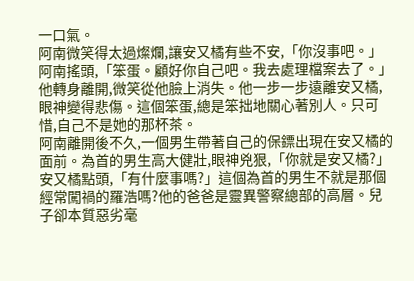一口氣。
阿南微笑得太過燦爛,讓安又橘有些不安,「你沒事吧。」
阿南搖頭,「笨蛋。顧好你自己吧。我去處理檔案去了。」他轉身離開,微笑從他臉上消失。他一步一步遠離安又橘,眼神變得悲傷。這個笨蛋,總是笨拙地關心著別人。只可惜,自己不是她的那杯茶。
阿南離開後不久,一個男生帶著自己的保鏢出現在安又橘的面前。為首的男生高大健壯,眼神兇狠,「你就是安又橘?」
安又橘點頭,「有什麼事嗎?」這個為首的男生不就是那個經常闖禍的羅浩嗎?他的爸爸是靈異警察總部的高層。兒子卻本質惡劣毫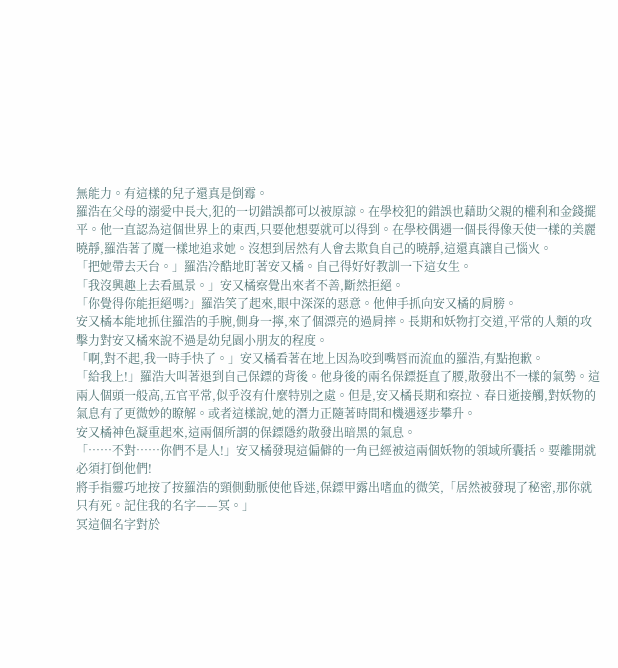無能力。有這樣的兒子還真是倒霉。
羅浩在父母的溺愛中長大,犯的一切錯誤都可以被原諒。在學校犯的錯誤也藉助父親的權利和金錢擺平。他一直認為這個世界上的東西,只要他想要就可以得到。在學校偶遇一個長得像天使一樣的美麗曉靜,羅浩著了魔一樣地追求她。沒想到居然有人會去欺負自己的曉靜,這還真讓自己惱火。
「把她帶去天台。」羅浩冷酷地盯著安又橘。自己得好好教訓一下這女生。
「我沒興趣上去看風景。」安又橘察覺出來者不善,斷然拒絕。
「你覺得你能拒絕嗎?」羅浩笑了起來,眼中深深的惡意。他伸手抓向安又橘的肩膀。
安又橘本能地抓住羅浩的手腕,側身一擰,來了個漂亮的過肩摔。長期和妖物打交道,平常的人類的攻擊力對安又橘來說不過是幼兒園小朋友的程度。
「啊,對不起,我一時手快了。」安又橘看著在地上因為咬到嘴唇而流血的羅浩,有點抱歉。
「給我上!」羅浩大叫著退到自己保鏢的背後。他身後的兩名保鏢挺直了腰,散發出不一樣的氣勢。這兩人個頭一般高,五官平常,似乎沒有什麼特別之處。但是,安又橘長期和察拉、春日逝接觸,對妖物的氣息有了更微妙的瞭解。或者這樣說,她的潛力正隨著時間和機遇逐步攀升。
安又橘神色凝重起來,這兩個所謂的保鏢隱約散發出暗黑的氣息。
「……不對……你們不是人!」安又橘發現這偏僻的一角已經被這兩個妖物的領域所囊括。要離開就必須打倒他們!
將手指靈巧地按了按羅浩的頸側動脈使他昏迷,保鏢甲露出嗜血的微笑,「居然被發現了秘密,那你就只有死。記住我的名字——冥。」
冥這個名字對於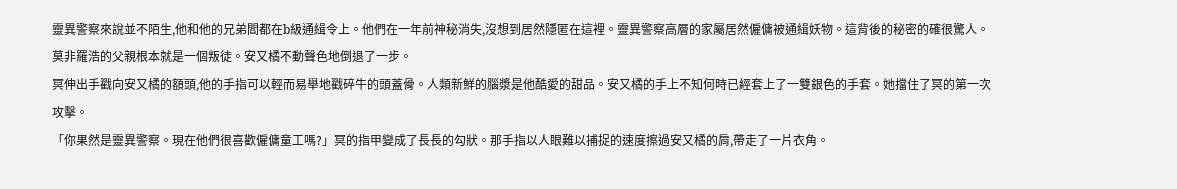靈異警察來說並不陌生,他和他的兄弟閻都在b級通緝令上。他們在一年前神秘消失,沒想到居然隱匿在這裡。靈異警察高層的家屬居然僱傭被通緝妖物。這背後的秘密的確很驚人。莫非羅浩的父親根本就是一個叛徒。安又橘不動聲色地倒退了一步。
冥伸出手戳向安又橘的額頭,他的手指可以輕而易舉地戳碎牛的頭蓋骨。人類新鮮的腦漿是他酷愛的甜品。安又橘的手上不知何時已經套上了一雙銀色的手套。她擋住了冥的第一次攻擊。
「你果然是靈異警察。現在他們很喜歡僱傭童工嗎?」冥的指甲變成了長長的勾狀。那手指以人眼難以捕捉的速度擦過安又橘的肩,帶走了一片衣角。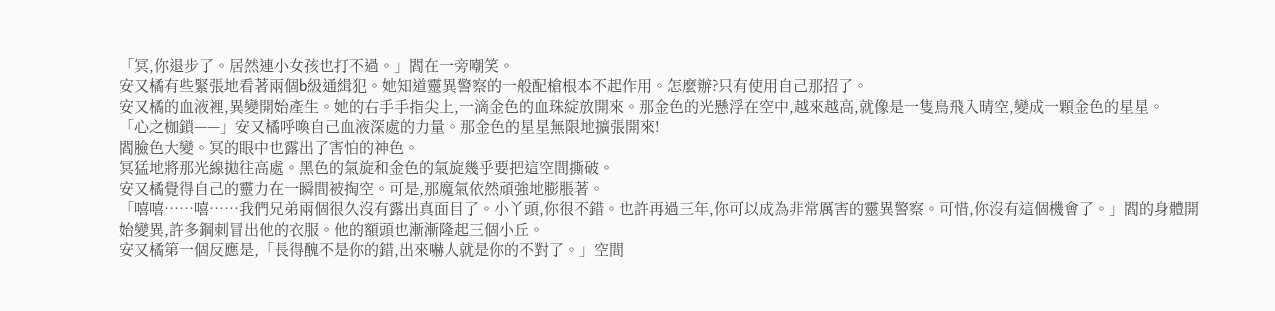「冥,你退步了。居然連小女孩也打不過。」閻在一旁嘲笑。
安又橘有些緊張地看著兩個b級通緝犯。她知道靈異警察的一般配槍根本不起作用。怎麼辦?只有使用自己那招了。
安又橘的血液裡,異變開始產生。她的右手手指尖上,一滴金色的血珠綻放開來。那金色的光懸浮在空中,越來越高,就像是一隻鳥飛入晴空,變成一顆金色的星星。
「心之枷鎖——」安又橘呼喚自己血液深處的力量。那金色的星星無限地擴張開來!
閻臉色大變。冥的眼中也露出了害怕的神色。
冥猛地將那光線拋往高處。黑色的氣旋和金色的氣旋幾乎要把這空間撕破。
安又橘覺得自己的靈力在一瞬間被掏空。可是,那魔氣依然頑強地膨脹著。
「嘻嘻……嘻……我們兄弟兩個很久沒有露出真面目了。小丫頭,你很不錯。也許再過三年,你可以成為非常厲害的靈異警察。可惜,你沒有這個機會了。」閻的身體開始變異,許多鋼刺冒出他的衣服。他的額頭也漸漸隆起三個小丘。
安又橘第一個反應是,「長得醜不是你的錯,出來嚇人就是你的不對了。」空間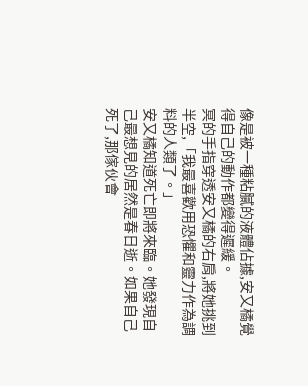像是被一種粘膩的液體佔據,安又橘覺得自己的動作都變得遲緩。
冥的手指穿透安又橘的右肩,將她挑到半空,「我最喜歡用恐懼和靈力作為調料的人類了。」
安又橘知道死亡即將來臨。她發現自己最想見的居然是春日逝。如果自己死了,那傢伙會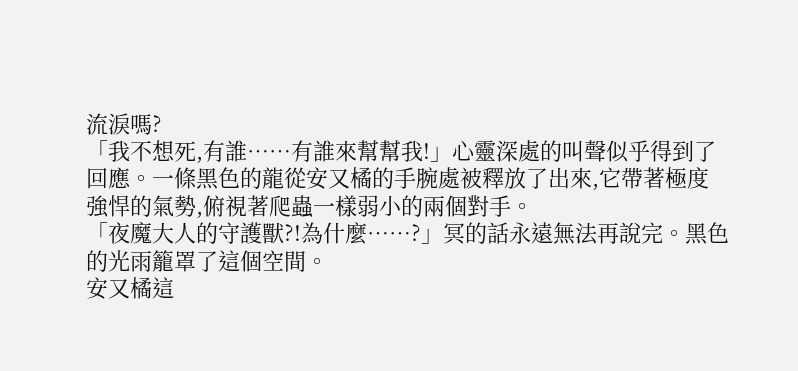流淚嗎?
「我不想死,有誰……有誰來幫幫我!」心靈深處的叫聲似乎得到了回應。一條黑色的龍從安又橘的手腕處被釋放了出來,它帶著極度強悍的氣勢,俯視著爬蟲一樣弱小的兩個對手。
「夜魔大人的守護獸?!為什麼……?」冥的話永遠無法再說完。黑色的光雨籠罩了這個空間。
安又橘這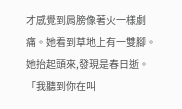才感覺到肩膀像著火一樣劇痛。她看到草地上有一雙腳。她抬起頭來,發現是春日逝。
「我聽到你在叫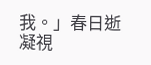我。」春日逝凝視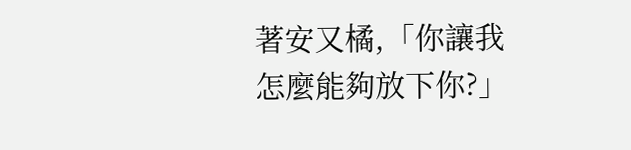著安又橘,「你讓我怎麼能夠放下你?」